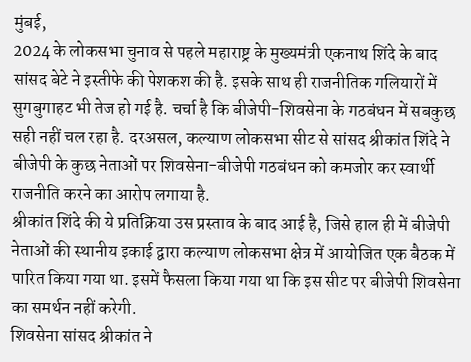मुंबई,
2024 के लोकसभा चुनाव से पहले महाराष्ट्र के मुख्यमंत्री एकनाथ शिंदे के बाद सांसद बेटे ने इस्तीफे की पेशकश की है. इसके साथ ही राजनीतिक गलियारों में सुगबुगाहट भी तेज हो गई है. चर्चा है कि बीजेपी-शिवसेना के गठबंधन में सबकुछ सही नहीं चल रहा है. दरअसल, कल्याण लोकसभा सीट से सांसद श्रीकांत शिंदे ने बीजेपी के कुछ नेताओं पर शिवसेना-बीजेपी गठबंधन को कमजोर कर स्वार्थी राजनीति करने का आरोप लगाया है.
श्रीकांत शिंदे की ये प्रतिक्रिया उस प्रस्ताव के बाद आई है, जिसे हाल ही में बीजेपी नेताओं की स्थानीय इकाई द्वारा कल्याण लोकसभा क्षेत्र में आयोजित एक बैठक में पारित किया गया था. इसमें फैसला किया गया था कि इस सीट पर बीजेपी शिवसेना का समर्थन नहीं करेगी.
शिवसेना सांसद श्रीकांत ने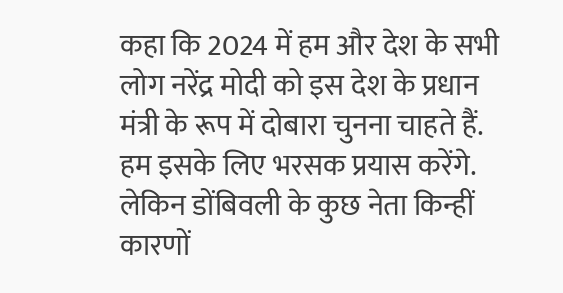कहा कि 2024 में हम और देश के सभी लोग नरेंद्र मोदी को इस देश के प्रधान मंत्री के रूप में दोबारा चुनना चाहते हैं. हम इसके लिए भरसक प्रयास करेंगे. लेकिन डोंबिवली के कुछ नेता किन्हीं कारणों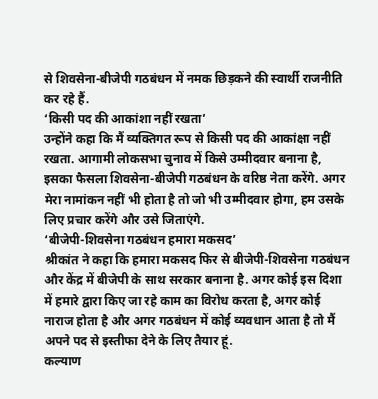से शिवसेना-बीजेपी गठबंधन में नमक छिड़कने की स्वार्थी राजनीति कर रहे हैं.
‘किसी पद की आकांशा नहीं रखता’
उन्होंने कहा कि मैं व्यक्तिगत रूप से किसी पद की आकांक्षा नहीं रखता. आगामी लोकसभा चुनाव में किसे उम्मीदवार बनाना है, इसका फैसला शिवसेना-बीजेपी गठबंधन के वरिष्ठ नेता करेंगे. अगर मेरा नामांकन नहीं भी होता है तो जो भी उम्मीदवार होगा, हम उसके लिए प्रचार करेंगे और उसे जिताएंगे.
‘बीजेपी-शिवसेना गठबंधन हमारा मकसद’
श्रीकांत ने कहा कि हमारा मकसद फिर से बीजेपी-शिवसेना गठबंधन और केंद्र में बीजेपी के साथ सरकार बनाना है. अगर कोई इस दिशा में हमारे द्वारा किए जा रहे काम का विरोध करता है, अगर कोई नाराज होता है और अगर गठबंधन में कोई व्यवधान आता है तो मैं अपने पद से इस्तीफा देने के लिए तैयार हूं.
कल्याण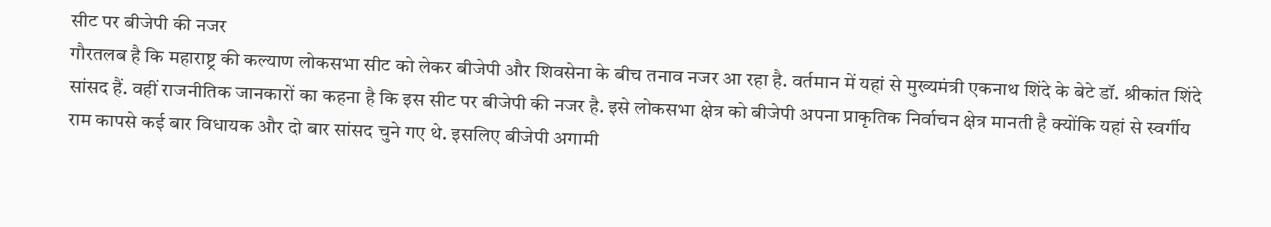सीट पर बीजेपी की नजर
गौरतलब है कि महाराष्ट्र की कल्याण लोकसभा सीट को लेकर बीजेपी और शिवसेना के बीच तनाव नजर आ रहा है. वर्तमान में यहां से मुख्यमंत्री एकनाथ शिंदे के बेटे डॉ. श्रीकांत शिंदे सांसद हैं. वहीं राजनीतिक जानकारों का कहना है कि इस सीट पर बीजेपी की नजर है. इसे लोकसभा क्षेत्र को बीजेपी अपना प्राकृतिक निर्वाचन क्षेत्र मानती है क्योंकि यहां से स्वर्गीय राम कापसे कई बार विधायक और दो बार सांसद चुने गए थे. इसलिए बीजेपी अगामी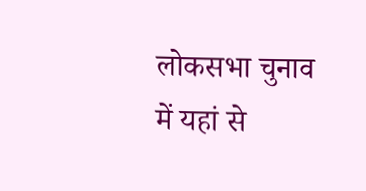लोकसभा चुनाव में यहां से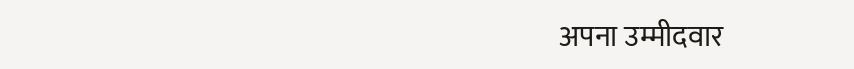अपना उम्मीदवार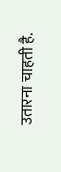उतारना चाहती है.